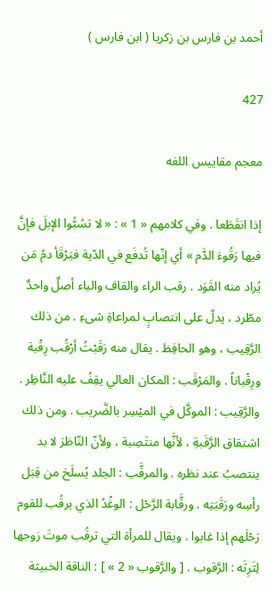أحمد بن فارس بن زكريا ( ابن فارس )

427

معجم مقاييس اللغه

إذا انقَطَعا . وفي كلامهم « 1 » : « لا تسُبُّوا الإبلَ فإنَّ فيها رَقُوءَ الدَّم » أي إنّها تُدفَع في الدّية فيَرْقَأ دمُ مَن يُراد منه القَوَد . رقب الراء والقاف والباء أصلٌ واحدٌ مطّرد ، يدلّ على انتصابٍ لمراعاةِ شىءِ . من ذلك الرَّقِيب ، وهو الحافِظ . يقال منه رَقَبْتُ أرْقُب رِقْبة ورِقْباناً . والمَرْقَب : المكان العالي يقِفُ عليه النَّاظِر . والرَّقِيب : الموكَّل في الميْسِر بالضَّريب . ومن ذلك اشتقاق الرَّقَبةِ ، لأنَّها منتَصِبة ، ولأنّ النّاظرَ لا بد ينتصبُ عند نظره . والمرقَّب : الجلد يُسلَخ من قِبَل رأسِه ورَقَبَتِه . ورقَّابة الرَّحْل : الوغْدُ الذي يرقُب للقوم رَحْلَهم إذا غابوا . ويقال للمرأة التي ترقُب موتَ زوجها لِثَرِثَه : الرَّقوب . [ والرَّقوب « 2 » ] : الناقة الخبيثة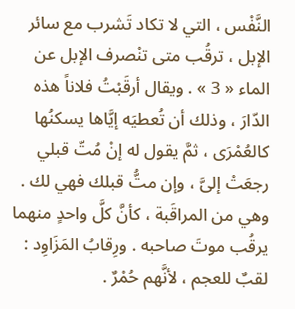النَّفْس ، التي لا تكاد تَشرب مع سائر الإبل ، ترقُب متى تنْصرف الإبل عن الماء « 3 » . ويقال أرقَبْتُ فلاناً هذه الدّارَ ، وذلك أن تُعطيَه إيَّاها يسكنُها كالعُمْرَى ، ثمَّ يقول له إنْ مُتّ قبلي رجعَتْ إلىَّ ، وإن متُّ قبلك فهي لك . وهي من المراقَبة ، كأنَّ كلَّ واحدٍ منهما يرقُب موتَ صاحبه . ورِقابُ المَزَاوِد : لقبٌ للعجم ، لأنَّهم حُمْرٌ .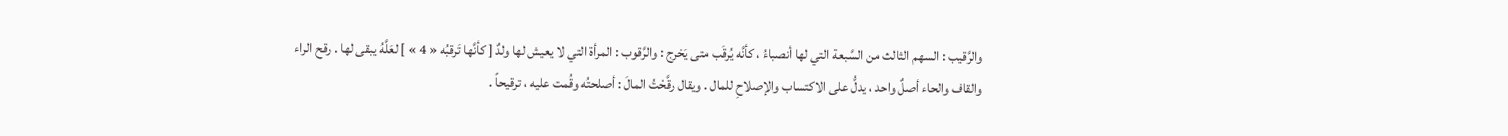والرَّقيب : السهم الثالث من السَّبعة التي لها أنصباءُ ، كأنَّه يُرقَب متى يَخرج : والرَّقوب : المرأة التي لا يعيش لها ولدٌ [ كأنَّها تَرقبُه « 4 » ] لعَلَّهُ يبقى لها . رقح الراء والقاف والحاء أصلٌ واحد ، يدلُّ على الاكتساب والإصلاحِ للمال . ويقال رقَّحْتُ المالَ : أصلحتُه وقُمت عليه ، ترقيحاً .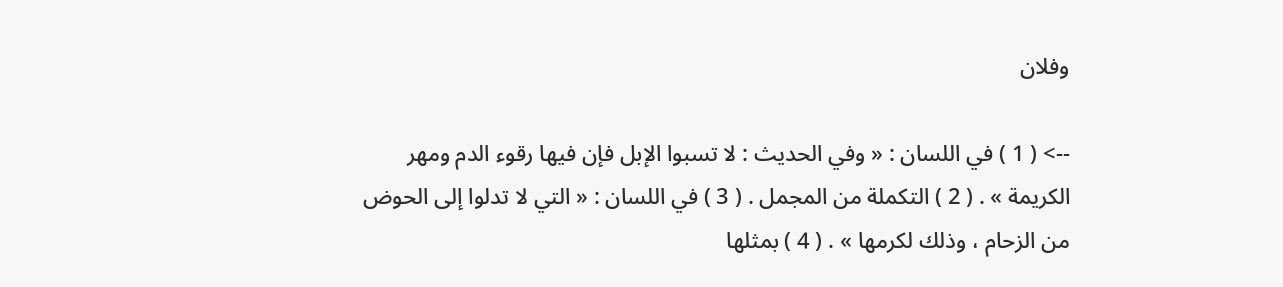وفلان

--> ( 1 ) في اللسان : « وفي الحديث : لا تسبوا الإبل فإن فيها رقوء الدم ومهر الكريمة » . ( 2 ) التكملة من المجمل . ( 3 ) في اللسان : « التي لا تدلوا إلى الحوض من الزحام ، وذلك لكرمها » . ( 4 ) بمثلها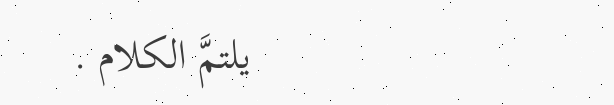يلتمَّ الكلام .